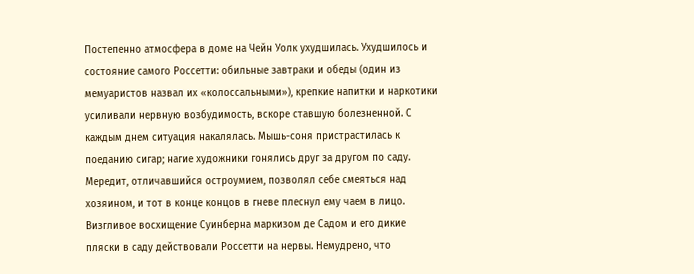Постепенно атмосфера в доме на Чейн Уолк ухудшилась. Ухудшилось и состояние самого Россетти: обильные завтраки и обеды (один из мемуаристов назвал их «колоссальными»), крепкие напитки и наркотики усиливали нервную возбудимость, вскоре ставшую болезненной. С каждым днем ситуация накалялась. Мышь-соня пристрастилась к поеданию сигар; нагие художники гонялись друг за другом по саду. Мередит, отличавшийся остроумием, позволял себе смеяться над хозяином, и тот в конце концов в гневе плеснул ему чаем в лицо. Визгливое восхищение Суинберна маркизом де Садом и его дикие пляски в саду действовали Россетти на нервы. Немудрено, что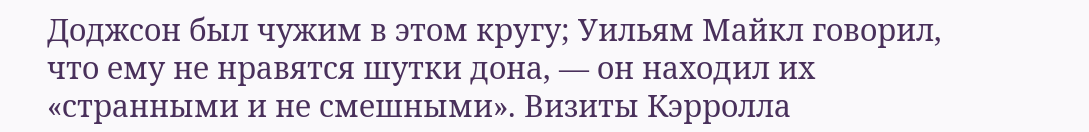Доджсон был чужим в этом кругу; Уильям Майкл говорил, что ему не нравятся шутки дона, — он находил их «странными и не смешными». Визиты Кэрролла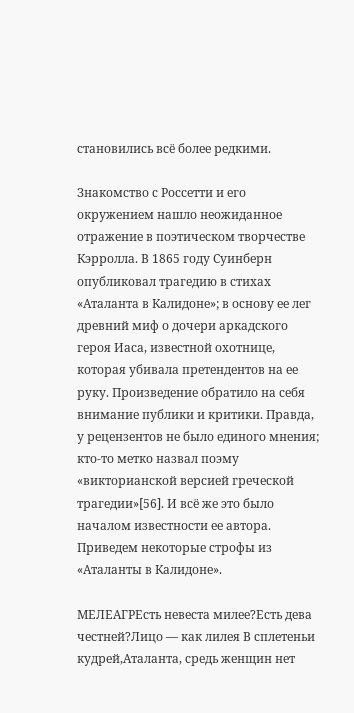становились всё более редкими.

Знакомство с Россетти и его окружением нашло неожиданное отражение в поэтическом творчестве Кэрролла. В 1865 году Суинберн опубликовал трагедию в стихах «Аталанта в Калидоне»; в основу ее лег древний миф о дочери аркадского героя Иаса, известной охотнице, которая убивала претендентов на ее руку. Произведение обратило на себя внимание публики и критики. Правда, у рецензентов не было единого мнения; кто-то метко назвал поэму «викторианской версией греческой трагедии»[56]. И всё же это было началом известности ее автора. Приведем некоторые строфы из «Аталанты в Калидоне».

МЕЛЕАГРЕсть невеста милее?Есть дева честней?Лицо — как лилея В сплетеньи кудрей,Аталанта, средь женщин нет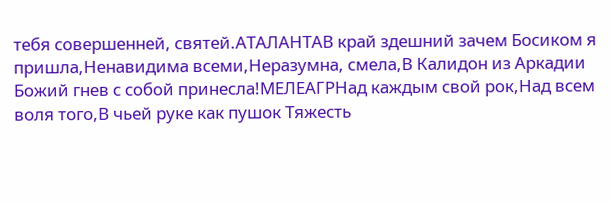тебя совершенней, святей.АТАЛАНТАВ край здешний зачем Босиком я пришла,Ненавидима всеми,Неразумна, смела,В Калидон из Аркадии Божий гнев с собой принесла!МЕЛЕАГРНад каждым свой рок,Над всем воля того,В чьей руке как пушок Тяжесть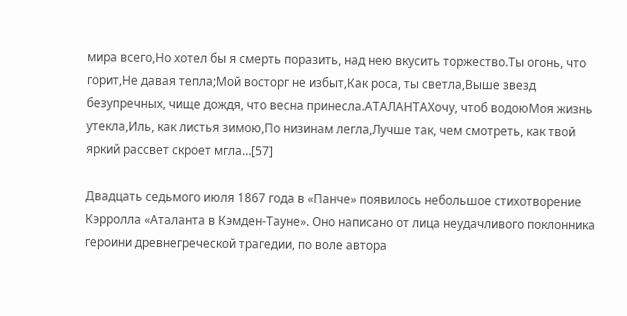мира всего,Но хотел бы я смерть поразить, над нею вкусить торжество.Ты огонь, что горит,Не давая тепла;Мой восторг не избыт,Как роса, ты светла,Выше звезд безупречных, чище дождя, что весна принесла.АТАЛАНТАХочу, чтоб водоюМоя жизнь утекла,Иль, как листья зимою,По низинам легла,Лучше так, чем смотреть, как твой яркий рассвет скроет мгла…[57]

Двадцать седьмого июля 1867 года в «Панче» появилось небольшое стихотворение Кэрролла «Аталанта в Кэмден-Тауне». Оно написано от лица неудачливого поклонника героини древнегреческой трагедии, по воле автора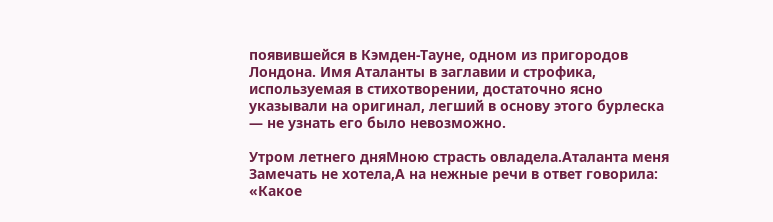появившейся в Кэмден-Тауне, одном из пригородов Лондона. Имя Аталанты в заглавии и строфика, используемая в стихотворении, достаточно ясно указывали на оригинал, легший в основу этого бурлеска — не узнать его было невозможно.

Утром летнего дняМною страсть овладела.Аталанта меня Замечать не хотела,А на нежные речи в ответ говорила: «Какое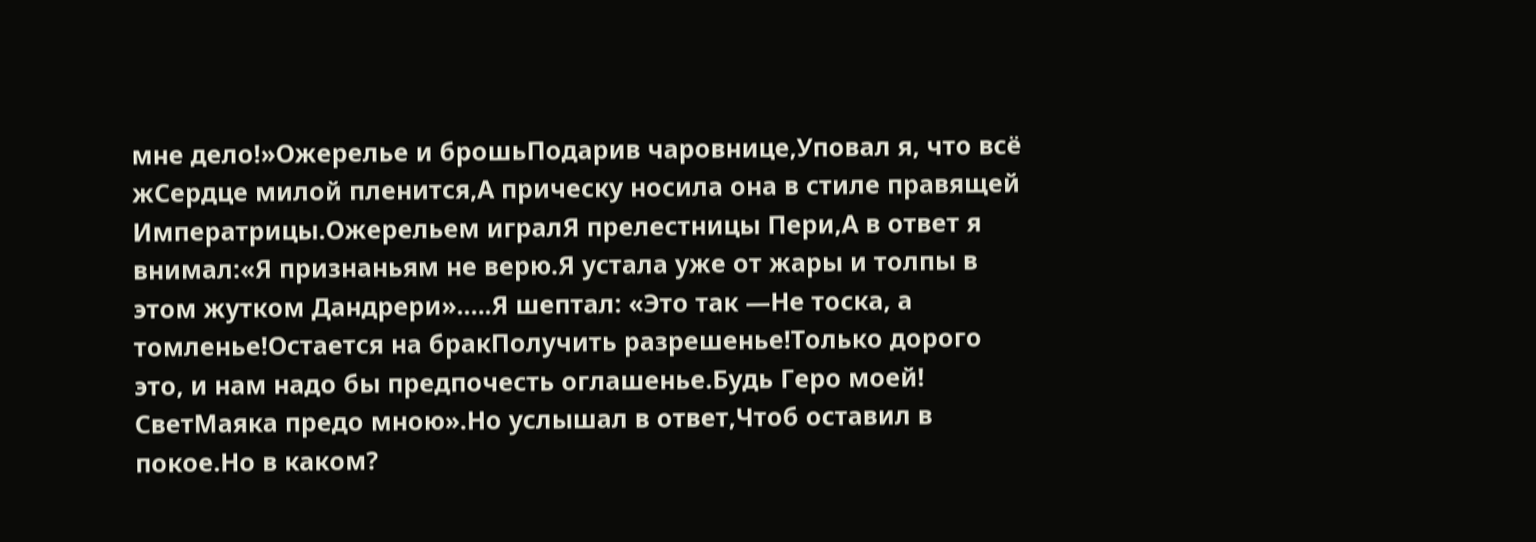мне дело!»Ожерелье и брошьПодарив чаровнице,Уповал я, что всё жСердце милой пленится,А прическу носила она в стиле правящей Императрицы.Ожерельем игралЯ прелестницы Пери,А в ответ я внимал:«Я признаньям не верю.Я устала уже от жары и толпы в этом жутком Дандрери».….Я шептал: «Это так —Не тоска, а томленье!Остается на бракПолучить разрешенье!Только дорого это, и нам надо бы предпочесть оглашенье.Будь Геро моей! СветМаяка предо мною».Но услышал в ответ,Чтоб оставил в покое.Но в каком?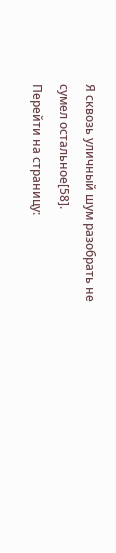Я сквозь уличный шум разобрать не сумел остальное[58].
Перейти на страницу: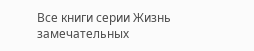Все книги серии Жизнь замечательных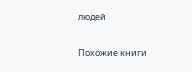людей

Похожие книги